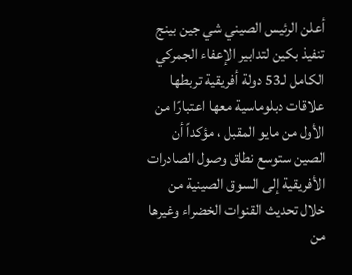أعلن الرئيس الصيني شي جين بينج تنفيذ بكين لتدابير الإعفاء الجمركي الكامل لـ53 دولة أفريقية تربطها علاقات دبلوماسية معها اعتبارًا من الأول من مايو المقبل ، مؤكداً أن الصين ستوسع نطاق وصول الصادرات الأفريقية إلى السوق الصينية من خلال تحديث القنوات الخضراء وغيرها من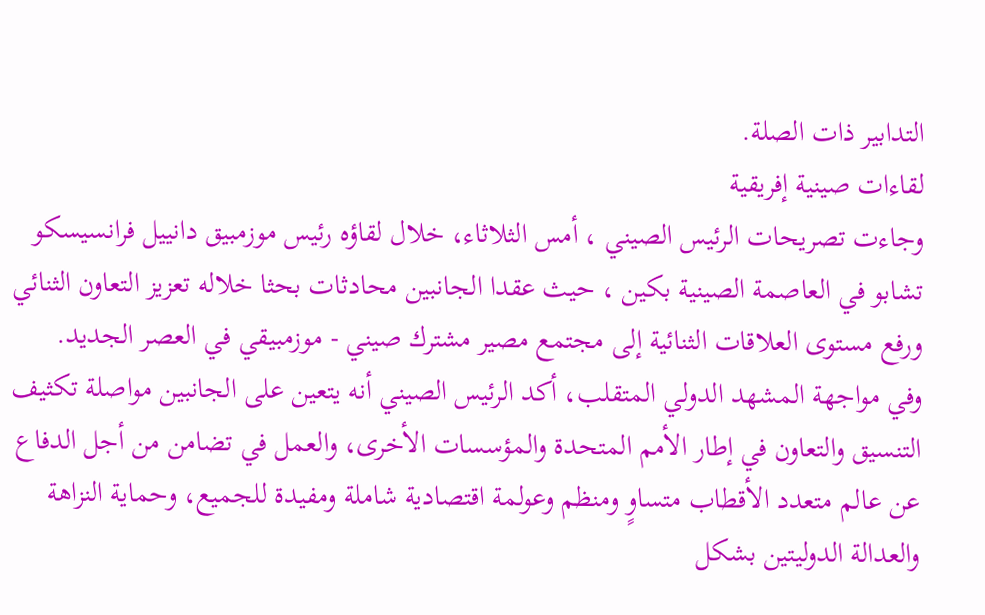التدابير ذات الصلة.
لقاءات صينية إفريقية
وجاءت تصريحات الرئيس الصيني ، أمس الثلاثاء، خلال لقاؤه رئيس موزمبيق دانييل فرانسيسكو تشابو في العاصمة الصينية بكين ، حيث عقدا الجانبين محادثات بحثا خلاله تعزيز التعاون الثنائي ورفع مستوى العلاقات الثنائية إلى مجتمع مصير مشترك صيني - موزمبيقي في العصر الجديد.
وفي مواجهة المشهد الدولي المتقلب، أكد الرئيس الصيني أنه يتعين على الجانبين مواصلة تكثيف التنسيق والتعاون في إطار الأمم المتحدة والمؤسسات الأخرى، والعمل في تضامن من أجل الدفاع عن عالم متعدد الأقطاب متساوٍ ومنظم وعولمة اقتصادية شاملة ومفيدة للجميع، وحماية النزاهة والعدالة الدوليتين بشكل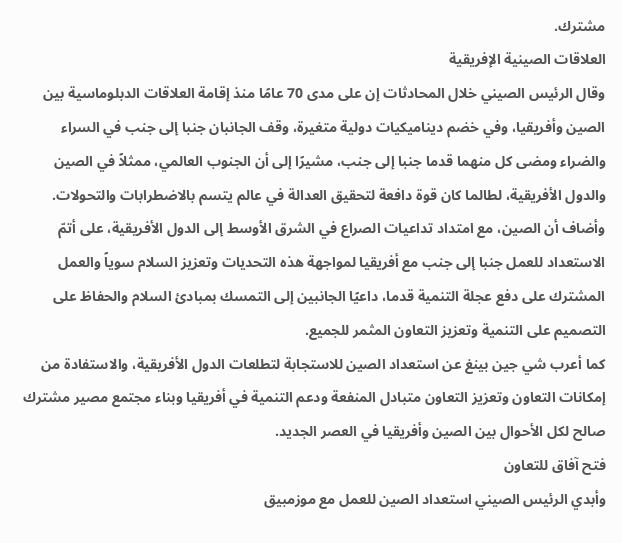مشترك.
العلاقات الصينية الإفريقية
وقال الرئيس الصيني خلال المحادثات إن على مدى 70 عامًا منذ إقامة العلاقات الدبلوماسية بين الصين وأفريقيا، وفي خضم ديناميكيات دولية متغيرة، وقف الجانبان جنبا إلى جنب في السراء والضراء ومضى كل منهما قدما جنبا إلى جنب، مشيرًا إلى أن الجنوب العالمي، ممثلاً في الصين والدول الأفريقية، لطالما كان قوة دافعة لتحقيق العدالة في عالم يتسم بالاضطرابات والتحولات.
وأضاف أن الصين، مع امتداد تداعيات الصراع في الشرق الأوسط إلى الدول الأفريقية، على أتمّ الاستعداد للعمل جنبا إلى جنب مع أفريقيا لمواجهة هذه التحديات وتعزيز السلام سوياً والعمل المشترك على دفع عجلة التنمية قدما، داعيًا الجانبين إلى التمسك بمبادئ السلام والحفاظ على التصميم على التنمية وتعزيز التعاون المثمر للجميع.
كما أعرب شي جين بينغ عن استعداد الصين للاستجابة لتطلعات الدول الأفريقية، والاستفادة من إمكانات التعاون وتعزيز التعاون متبادل المنفعة ودعم التنمية في أفريقيا وبناء مجتمع مصير مشترك صالح لكل الأحوال بين الصين وأفريقيا في العصر الجديد.
فتح آفاق للتعاون
وأبدي الرئيس الصيني استعداد الصين للعمل مع موزمبيق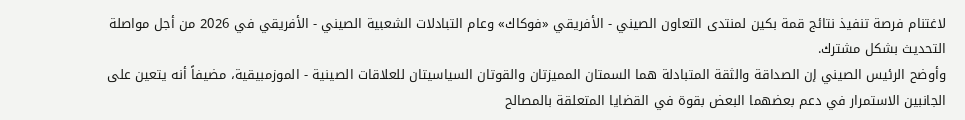لاغتنام فرصة تنفيذ نتائج قمة بكين لمنتدى التعاون الصيني - الأفريقي «فوكاك» وعام التبادلات الشعبية الصيني - الأفريقي في 2026 من أجل مواصلة التحديث بشكل مشترك.
وأوضح الرئيس الصيني إن الصداقة والثقة المتبادلة هما السمتان المميزتان والقوتان السياسيتان للعلاقات الصينية - الموزمبيقية، مضيفاً أنه يتعين على الجانبين الاستمرار في دعم بعضهما البعض بقوة في القضايا المتعلقة بالمصالح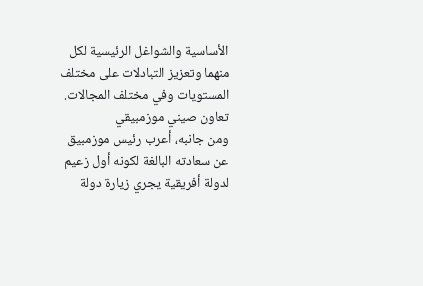الأساسية والشواغل الرئيسية لكل منهما وتعزيز التبادلات على مختلف المستويات وفي مختلف المجالات.
تعاون صيني موزمبيقي
ومن جانبه، أعرب رئيس موزمبيق عن سعادته البالغة لكونه أول زعيم لدولة أفريقية يجري زيارة دولة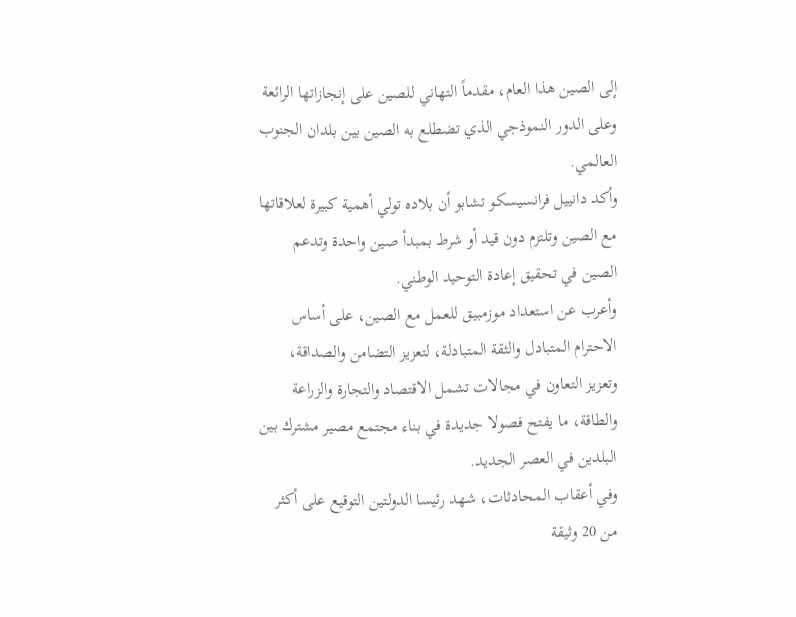إلى الصين هذا العام، مقدماً التهاني للصين على إنجازاتها الرائعة وعلى الدور النموذجي الذي تضطلع به الصين بين بلدان الجنوب العالمي.
وأكد دانييل فرانسيسكو تشابو أن بلاده تولي أهمية كبيرة لعلاقاتها مع الصين وتلتزم دون قيد أو شرط بمبدأ صين واحدة وتدعم الصين في تحقيق إعادة التوحيد الوطني.
وأعرب عن استعداد موزمبيق للعمل مع الصين، على أساس الاحترام المتبادل والثقة المتبادلة، لتعزيز التضامن والصداقة، وتعزيز التعاون في مجالات تشمل الاقتصاد والتجارة والزراعة والطاقة، ما يفتح فصولا جديدة في بناء مجتمع مصير مشترك بين البلدين في العصر الجديد.
وفي أعقاب المحادثات، شهد رئيسا الدولتين التوقيع على أكثر من 20 وثيقة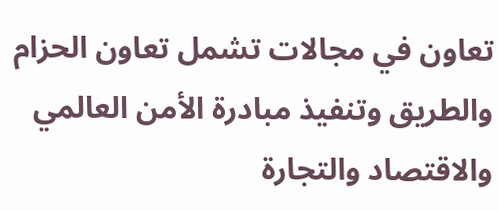تعاون في مجالات تشمل تعاون الحزام والطريق وتنفيذ مبادرة الأمن العالمي والاقتصاد والتجارة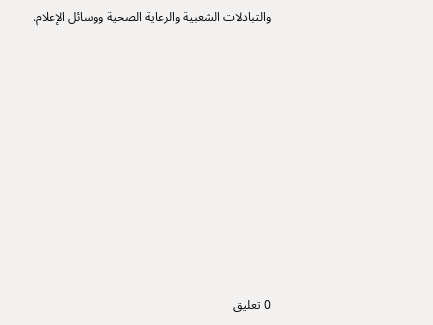والتبادلات الشعبية والرعاية الصحية ووسائل الإعلام.

















0 تعليق